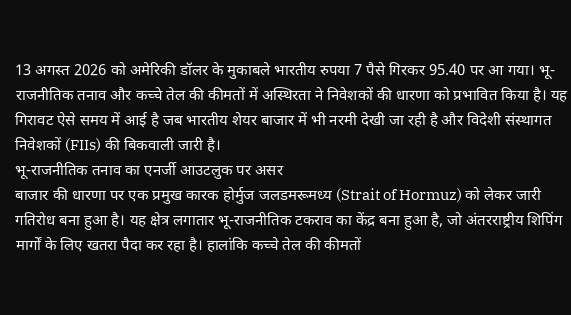13 अगस्त 2026 को अमेरिकी डॉलर के मुकाबले भारतीय रुपया 7 पैसे गिरकर 95.40 पर आ गया। भू-राजनीतिक तनाव और कच्चे तेल की कीमतों में अस्थिरता ने निवेशकों की धारणा को प्रभावित किया है। यह गिरावट ऐसे समय में आई है जब भारतीय शेयर बाजार में भी नरमी देखी जा रही है और विदेशी संस्थागत निवेशकों (FIIs) की बिकवाली जारी है।
भू-राजनीतिक तनाव का एनर्जी आउटलुक पर असर
बाजार की धारणा पर एक प्रमुख कारक होर्मुज जलडमरूमध्य (Strait of Hormuz) को लेकर जारी गतिरोध बना हुआ है। यह क्षेत्र लगातार भू-राजनीतिक टकराव का केंद्र बना हुआ है, जो अंतरराष्ट्रीय शिपिंग मार्गों के लिए खतरा पैदा कर रहा है। हालांकि कच्चे तेल की कीमतों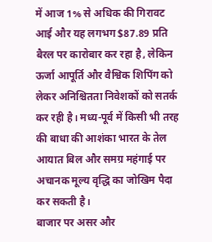में आज 1% से अधिक की गिरावट आई और यह लगभग $87.89 प्रति बैरल पर कारोबार कर रहा है, लेकिन ऊर्जा आपूर्ति और वैश्विक शिपिंग को लेकर अनिश्चितता निवेशकों को सतर्क कर रही है। मध्य-पूर्व में किसी भी तरह की बाधा की आशंका भारत के तेल आयात बिल और समग्र महंगाई पर अचानक मूल्य वृद्धि का जोखिम पैदा कर सकती है।
बाजार पर असर और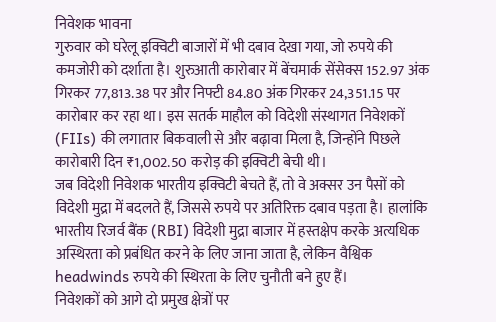निवेशक भावना
गुरुवार को घरेलू इक्विटी बाजारों में भी दबाव देखा गया, जो रुपये की कमजोरी को दर्शाता है। शुरुआती कारोबार में बेंचमार्क सेंसेक्स 152.97 अंक गिरकर 77,813.38 पर और निफ्टी 84.80 अंक गिरकर 24,351.15 पर कारोबार कर रहा था। इस सतर्क माहौल को विदेशी संस्थागत निवेशकों (FIIs) की लगातार बिकवाली से और बढ़ावा मिला है, जिन्होंने पिछले कारोबारी दिन ₹1,002.50 करोड़ की इक्विटी बेची थी।
जब विदेशी निवेशक भारतीय इक्विटी बेचते हैं, तो वे अक्सर उन पैसों को विदेशी मुद्रा में बदलते हैं, जिससे रुपये पर अतिरिक्त दबाव पड़ता है। हालांकि भारतीय रिजर्व बैंक (RBI) विदेशी मुद्रा बाजार में हस्तक्षेप करके अत्यधिक अस्थिरता को प्रबंधित करने के लिए जाना जाता है, लेकिन वैश्विक headwinds रुपये की स्थिरता के लिए चुनौती बने हुए हैं।
निवेशकों को आगे दो प्रमुख क्षेत्रों पर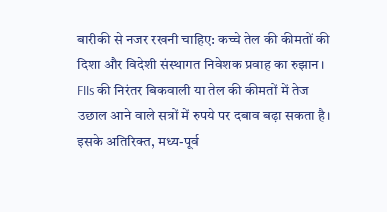बारीकी से नजर रखनी चाहिए: कच्चे तेल की कीमतों की दिशा और विदेशी संस्थागत निवेशक प्रवाह का रुझान। FIIs की निरंतर बिकवाली या तेल की कीमतों में तेज उछाल आने वाले सत्रों में रुपये पर दबाव बढ़ा सकता है। इसके अतिरिक्त, मध्य-पूर्व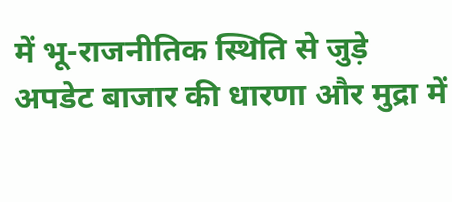में भू-राजनीतिक स्थिति से जुड़े अपडेट बाजार की धारणा और मुद्रा में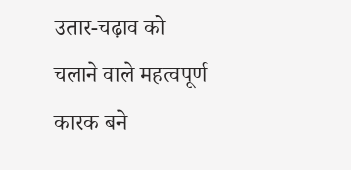उतार-चढ़ाव को चलाने वाले महत्वपूर्ण कारक बने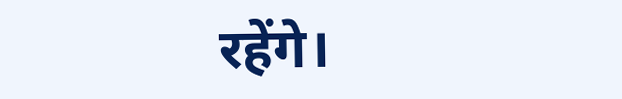रहेंगे।